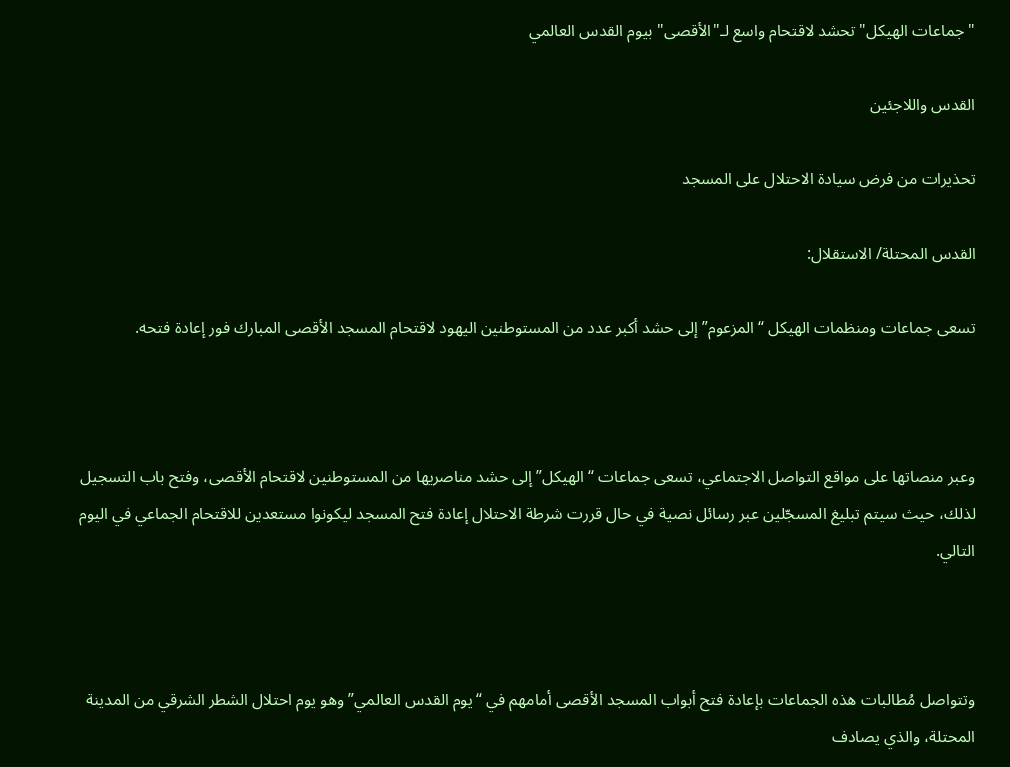"جماعات الهيكل" تحشد لاقتحام واسع لـ"الأقصى" بيوم القدس العالمي

القدس واللاجئين

تحذيرات من فرض سيادة الاحتلال على المسجد

القدس المحتلة/ الاستقلال:

تسعى جماعات ومنظمات الهيكل “المزعوم” إلى حشد أكبر عدد من المستوطنين اليهود لاقتحام المسجد الأقصى المبارك فور إعادة فتحه.



وعبر منصاتها على مواقع التواصل الاجتماعي، تسعى جماعات “الهيكل” إلى حشد مناصريها من المستوطنين لاقتحام الأقصى، وفتح باب التسجيل لذلك، حيث سيتم تبليغ المسجّلين عبر رسائل نصية في حال قررت شرطة الاحتلال إعادة فتح المسجد ليكونوا مستعدين للاقتحام الجماعي في اليوم التالي.



وتتواصل مُطالبات هذه الجماعات بإعادة فتح أبواب المسجد الأقصى أمامهم في “يوم القدس العالمي” وهو يوم احتلال الشطر الشرقي من المدينة المحتلة، والذي يصادف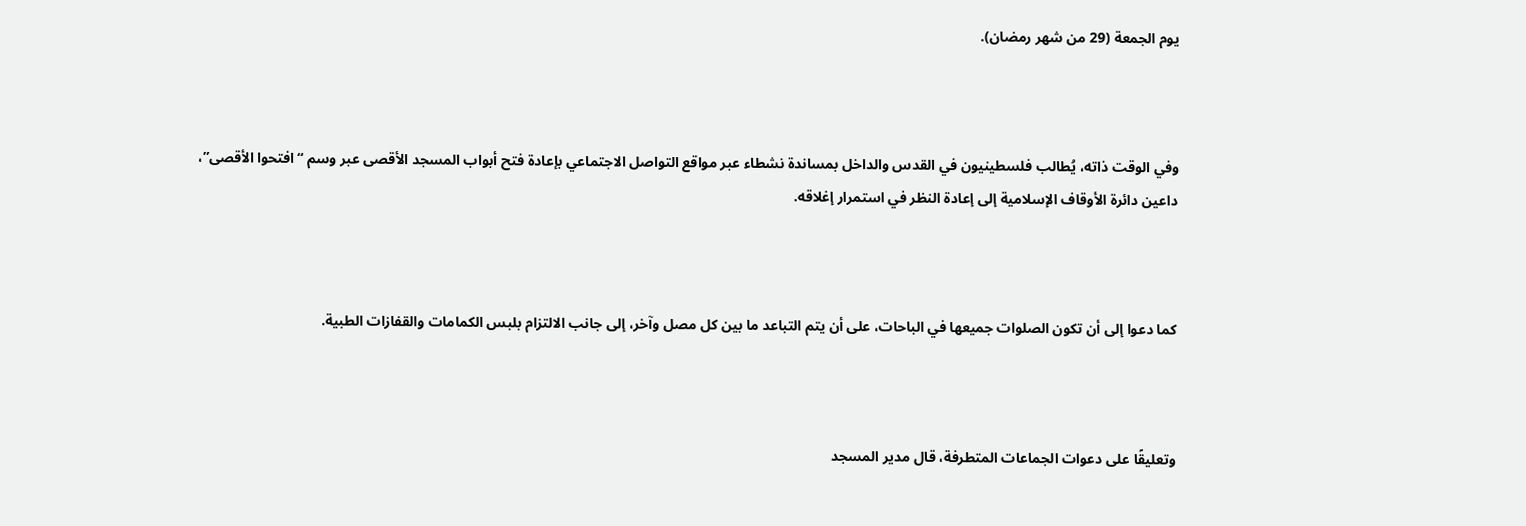يوم الجمعة (29 من شهر رمضان).



وفي الوقت ذاته، يُطالب فلسطينيون في القدس والداخل بمساندة نشطاء عبر مواقع التواصل الاجتماعي بإعادة فتح أبواب المسجد الأقصى عبر وسم “افتحوا الأقصى”، داعين دائرة الأوقاف الإسلامية إلى إعادة النظر في استمرار إغلاقه.



كما دعوا إلى أن تكون الصلوات جميعها في الباحات، على أن يتم التباعد ما بين كل مصل وآخر، إلى جانب الالتزام بلبس الكمامات والقفازات الطبية.



وتعليقًا على دعوات الجماعات المتطرفة، قال مدير المسجد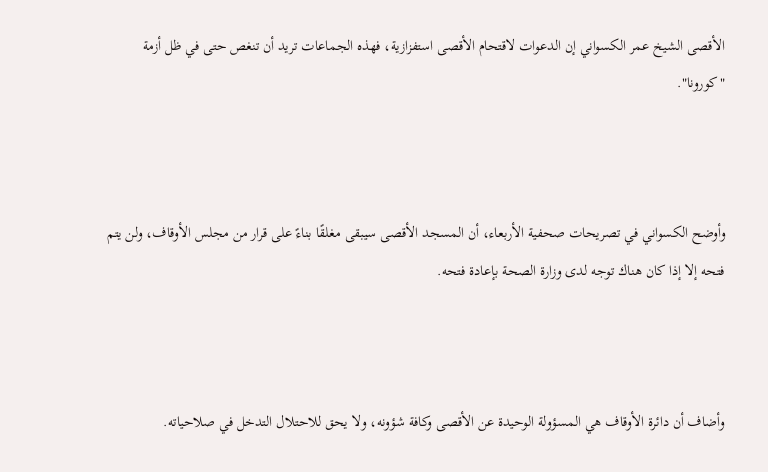الأقصى الشيخ عمر الكسواني إن الدعوات لاقتحام الأقصى استفزازية، فهذه الجماعات تريد أن تنغص حتى في ظل أزمة "كورونا".



وأوضح الكسواني في تصريحات صحفية الأربعاء، أن المسجد الأقصى سيبقى مغلقًا بناءً على قرار من مجلس الأوقاف، ولن يتم فتحه إلا إذا كان هناك توجه لدى وزارة الصحة بإعادة فتحه.



وأضاف أن دائرة الأوقاف هي المسؤولة الوحيدة عن الأقصى وكافة شؤونه، ولا يحق للاحتلال التدخل في صلاحياته.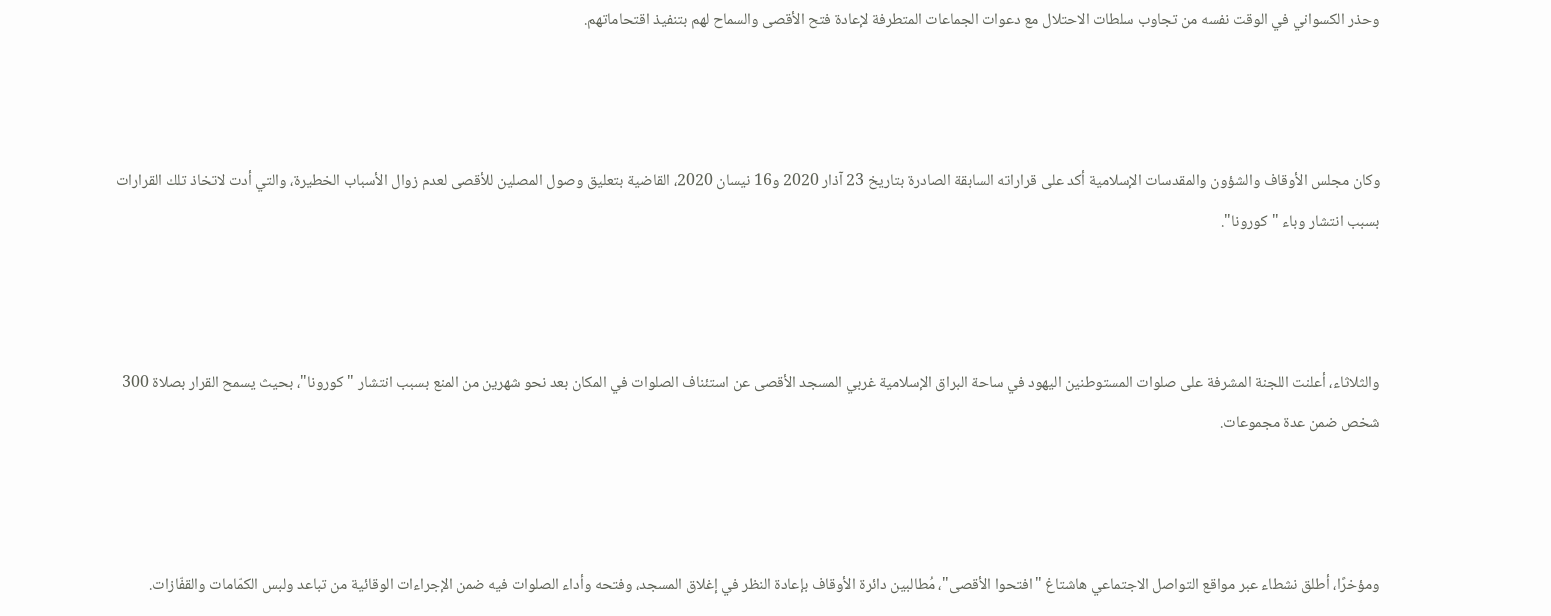وحذر الكسواني في الوقت نفسه من تجاوب سلطات الاحتلال مع دعوات الجماعات المتطرفة لإعادة فتح الأقصى والسماح لهم بتنفيذ اقتحاماتهم.



وكان مجلس الأوقاف والشؤون والمقدسات الإسلامية أكد على قراراته السابقة الصادرة بتاريخ 23 آذار 2020 و16 نيسان 2020، القاضية بتعليق وصول المصلين للأقصى لعدم زوال الأسباب الخطيرة، والتي أدت لاتخاذ تلك القرارات بسبب انتشار وباء "كورونا".



والثلاثاء، أعلنت اللجنة المشرفة على صلوات المستوطنين اليهود في ساحة البراق الإسلامية غربي المسجد الأقصى عن استئناف الصلوات في المكان بعد نحو شهرين من المنع بسبب انتشار "كورونا"، بحيث يسمح القرار بصلاة 300 شخص ضمن عدة مجموعات.



ومؤخرًا، أطلق نشطاء عبر مواقع التواصل الاجتماعي هاشتاغ "افتحوا الأقصى"، مُطالبين دائرة الأوقاف بإعادة النظر في إغلاق المسجد، وفتحه وأداء الصلوات فيه ضمن الإجراءات الوقائية من تباعد ولبس الكمّامات والقفّازات.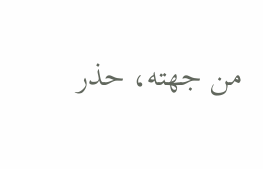من جهته، حذر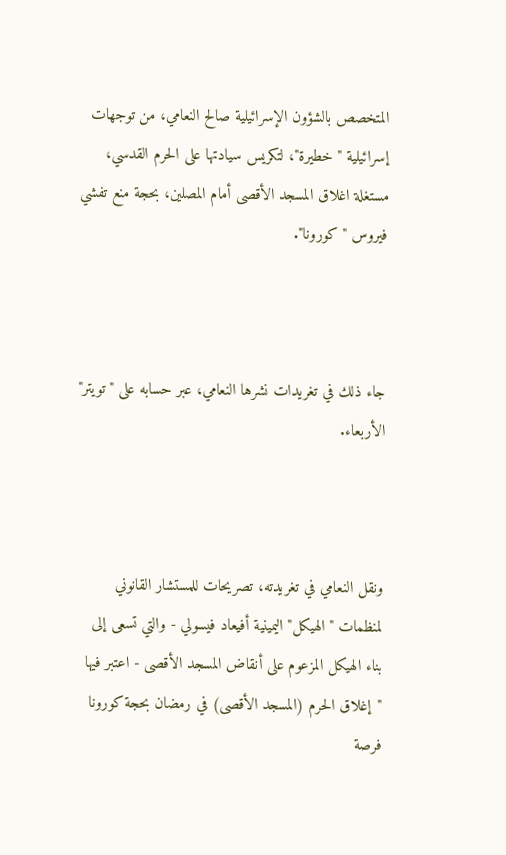المتخصص بالشؤون الإسرائيلية صالح النعامي، من توجهات إسرائيلية "خطيرة"، لتكريس سيادتها على الحرم القدسي، مستغلة اغلاق المسجد الأقصى أمام المصلين، بحجة منع تفشي فيروس "كورونا".



جاء ذلك في تغريدات نشرها النعامي، عبر حسابه على "تويتر" الأربعاء.



ونقل النعامي في تغريدته، تصريحات للمستشار القانوني لمنظمات "الهيكل" اليمينية أفيعاد فيسولي - والتي تسعى إلى بناء الهيكل المزعوم على أنقاض المسجد الأقصى - اعتبر فيها "إغلاق الحرم (المسجد الأقصى) في رمضان بحجة كورونا فرصة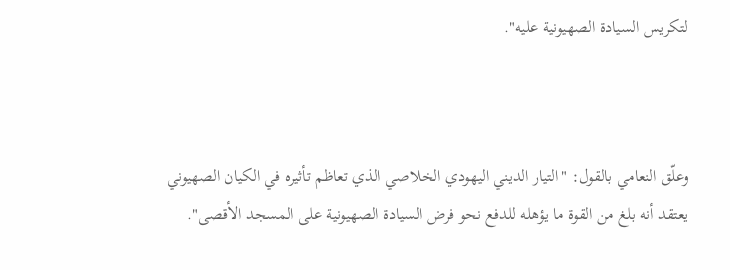لتكريس السيادة الصهيونية عليه".



وعلّق النعامي بالقول: "التيار الديني اليهودي الخلاصي الذي تعاظم تأثيره في الكيان الصهيوني يعتقد أنه بلغ من القوة ما يؤهله للدفع نحو فرض السيادة الصهيونية على المسجد الأقصى".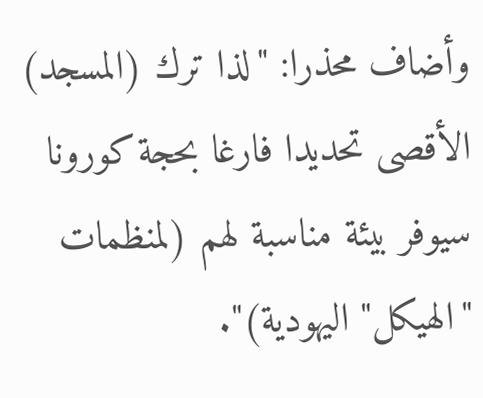وأضاف محذرا: "لذا ترك (المسجد) الأقصى تحديدا فارغا بحجة كورونا سيوفر بيئة مناسبة لهم (لمنظمات "الهيكل" اليهودية)".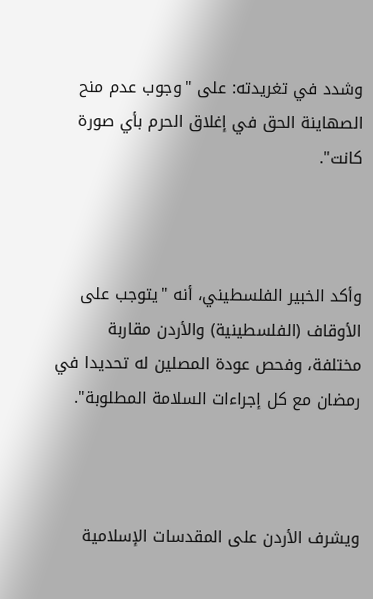وشدد في تغريدته: على "وجوب عدم منح الصهاينة الحق في إغلاق الحرم بأي صورة كانت".



وأكد الخبير الفلسطيني، أنه "يتوجب على الأوقاف (الفلسطينية) والأردن مقاربة مختلفة، وفحص عودة المصلين له تحديدا في رمضان مع كل إجراءات السلامة المطلوبة".



ويشرف الأردن على المقدسات الإسلامية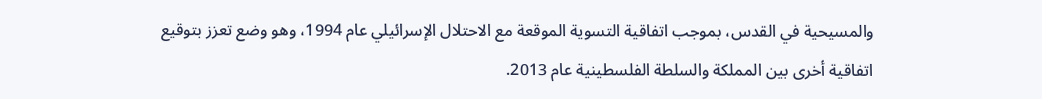والمسيحية في القدس، بموجب اتفاقية التسوية الموقعة مع الاحتلال الإسرائيلي عام 1994، وهو وضع تعزز بتوقيع اتفاقية أخرى بين المملكة والسلطة الفلسطينية عام 2013.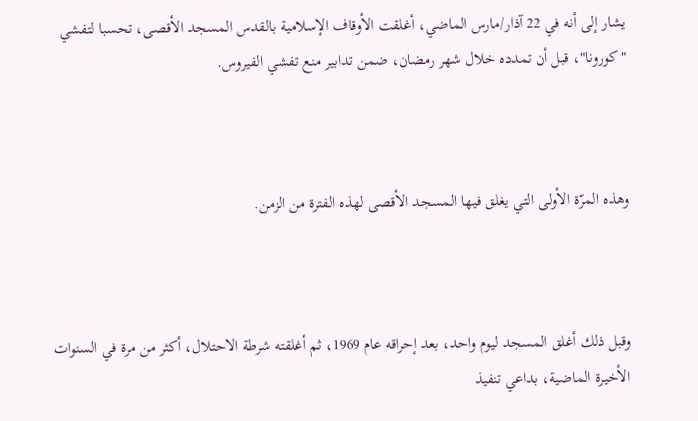يشار إلى أنه في 22 آذار/مارس الماضي، أغلقت الأوقاف الإسلامية بالقدس المسجد الأقصى، تحسبا لتفشي "كورونا"، قبل أن تمدده خلال شهر رمضان، ضمن تدابير منع تفشي الفيروس.



وهذه المرّة الأولى التي يغلق فيها المسجد الأقصى لهذه الفترة من الزمن.



وقبل ذلك أغلق المسجد ليوم واحد، بعد إحراقه عام 1969، ثم أغلقته شرطة الاحتلال، أكثر من مرة في السنوات الأخيرة الماضية، بداعي تنفيذ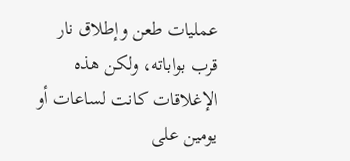عمليات طعن وإطلاق نار قرب بواباته، ولكن هذه الإغلاقات كانت لساعات أو يومين على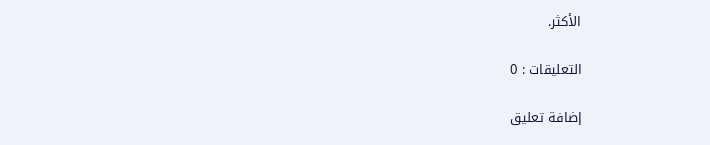الأكثر.

التعليقات : 0

إضافة تعليق